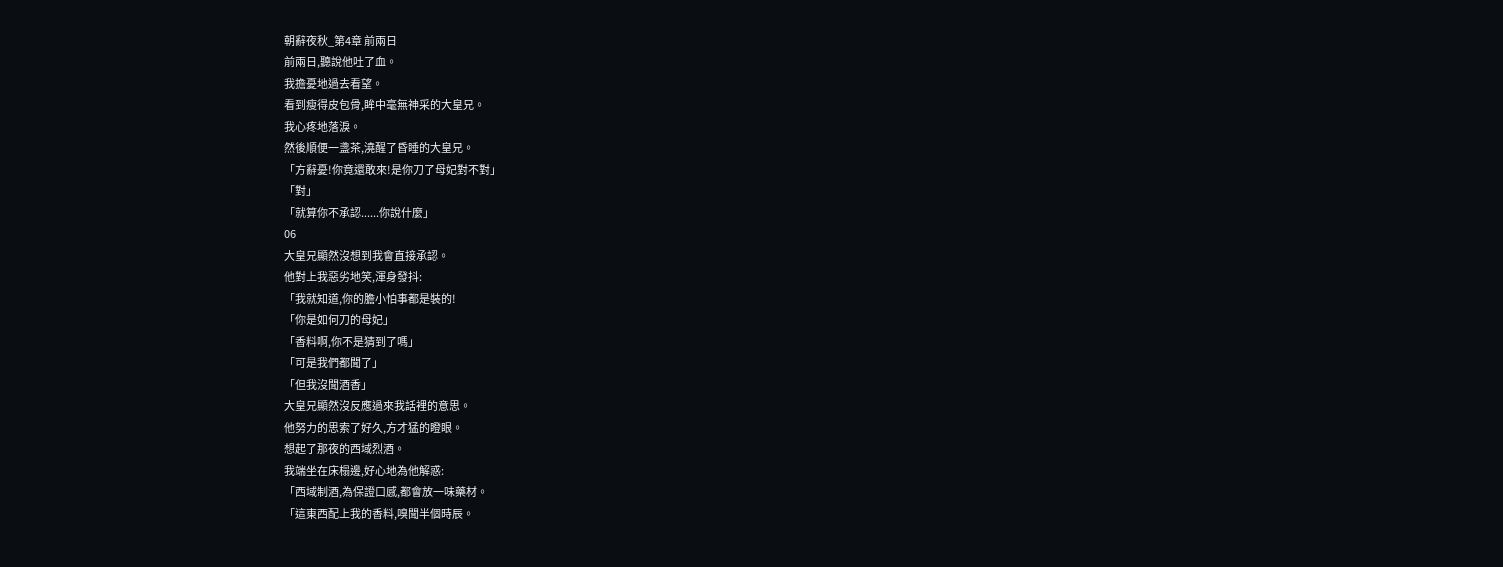朝辭夜秋_第4章 前兩日
前兩日,聽說他吐了血。
我擔憂地過去看望。
看到瘦得皮包骨,眸中毫無神采的大皇兄。
我心疼地落淚。
然後順便一盞茶,澆醒了昏睡的大皇兄。
「方辭憂!你竟還敢來!是你刀了母妃對不對」
「對」
「就算你不承認......你說什麼」
06
大皇兄顯然沒想到我會直接承認。
他對上我惡劣地笑,渾身發抖:
「我就知道,你的膽小怕事都是裝的!
「你是如何刀的母妃」
「香料啊,你不是猜到了嗎」
「可是我們都聞了」
「但我沒聞酒香」
大皇兄顯然沒反應過來我話裡的意思。
他努力的思索了好久,方才猛的瞪眼。
想起了那夜的西域烈酒。
我端坐在床榻邊,好心地為他解惑:
「西域制酒,為保證口感,都會放一味藥材。
「這東西配上我的香料,嗅聞半個時辰。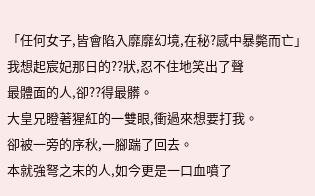「任何女子,皆會陷入靡靡幻境,在秘?感中暴斃而亡」
我想起宸妃那日的??狀,忍不住地笑出了聲
最體面的人,卻??得最髒。
大皇兄瞪著猩紅的一雙眼,衝過來想要打我。
卻被一旁的序秋,一腳踹了回去。
本就強弩之末的人,如今更是一口血噴了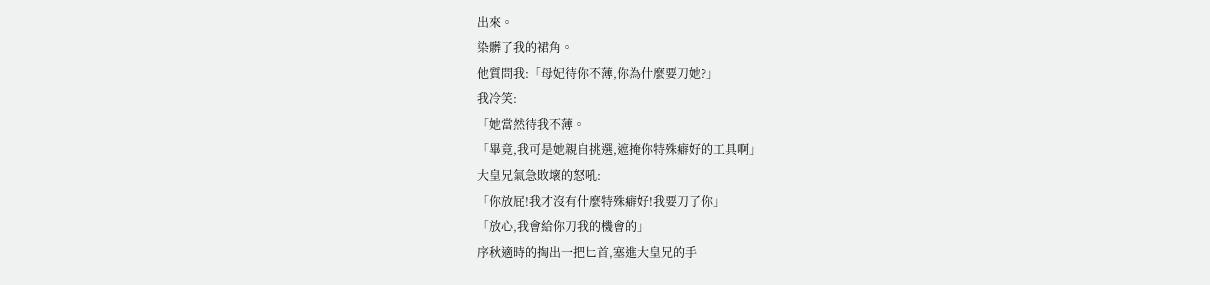出來。
染髒了我的裙角。
他質問我:「母妃待你不薄,你為什麼要刀她?」
我冷笑:
「她當然待我不薄。
「畢竟,我可是她親自挑選,遮掩你特殊癖好的工具啊」
大皇兄氣急敗壞的怒吼:
「你放屁!我才沒有什麼特殊癖好!我要刀了你」
「放心,我會給你刀我的機會的」
序秋適時的掏出一把匕首,塞進大皇兄的手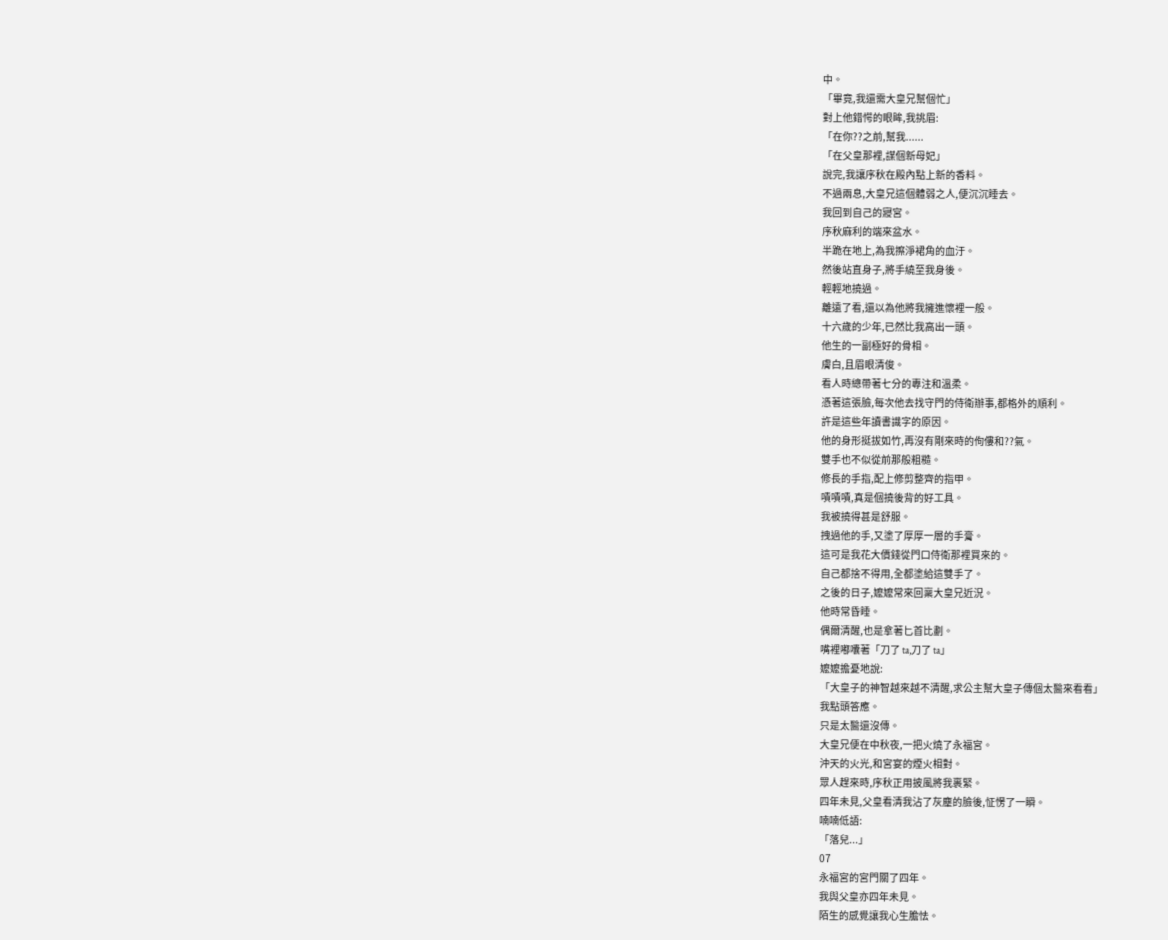中。
「畢竟,我還需大皇兄幫個忙」
對上他錯愕的眼眸,我挑眉:
「在你??之前,幫我......
「在父皇那裡,謀個新母妃」
說完,我讓序秋在殿內點上新的香料。
不過兩息,大皇兄這個體弱之人,便沉沉睡去。
我回到自己的寢宮。
序秋麻利的端來盆水。
半跪在地上,為我擦淨裙角的血汙。
然後站直身子,將手繞至我身後。
輕輕地撓過。
離遠了看,還以為他將我擁進懷裡一般。
十六歲的少年,已然比我高出一頭。
他生的一副極好的骨相。
膚白,且眉眼清俊。
看人時總帶著七分的專注和溫柔。
憑著這張臉,每次他去找守門的侍衛辦事,都格外的順利。
許是這些年讀書識字的原因。
他的身形挺拔如竹,再沒有剛來時的佝僂和??氣。
雙手也不似從前那般粗糙。
修長的手指,配上修剪整齊的指甲。
嘖嘖嘖,真是個撓後背的好工具。
我被撓得甚是舒服。
拽過他的手,又塗了厚厚一層的手膏。
這可是我花大價錢從門口侍衛那裡買來的。
自己都捨不得用,全都塗給這雙手了。
之後的日子,嬤嬤常來回稟大皇兄近況。
他時常昏睡。
偶爾清醒,也是拿著匕首比劃。
嘴裡嘟囔著「刀了 ta,刀了 ta」
嬤嬤擔憂地說:
「大皇子的神智越來越不清醒,求公主幫大皇子傳個太醫來看看」
我點頭答應。
只是太醫還沒傳。
大皇兄便在中秋夜,一把火燒了永福宮。
沖天的火光,和宮宴的煙火相對。
眾人趕來時,序秋正用披風將我裹緊。
四年未見,父皇看清我沾了灰塵的臉後,怔愣了一瞬。
喃喃低語:
「落兒...」
07
永福宮的宮門關了四年。
我與父皇亦四年未見。
陌生的感覺讓我心生膽怯。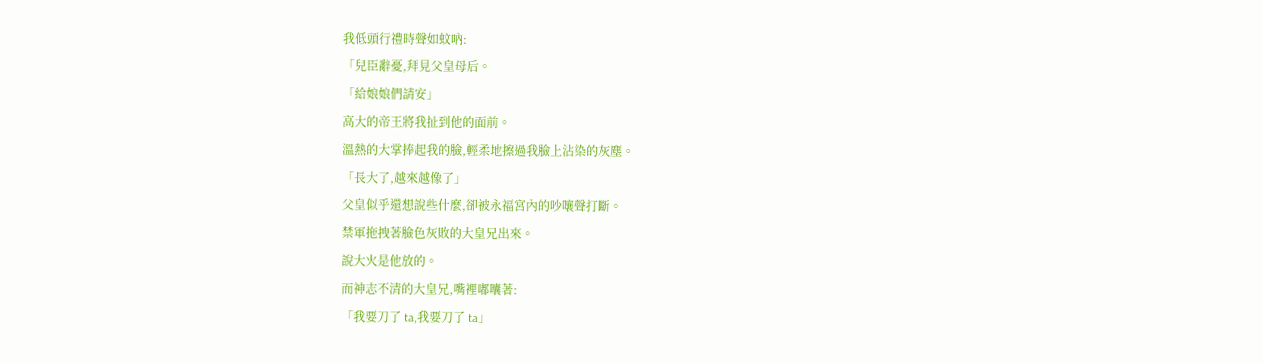我低頭行禮時聲如蚊吶:
「兒臣辭憂,拜見父皇母后。
「給娘娘們請安」
高大的帝王將我扯到他的面前。
溫熱的大掌捧起我的臉,輕柔地擦過我臉上沾染的灰塵。
「長大了,越來越像了」
父皇似乎還想說些什麼,卻被永福宮內的吵嚷聲打斷。
禁軍拖拽著臉色灰敗的大皇兄出來。
說大火是他放的。
而神志不清的大皇兄,嘴裡嘟囔著:
「我要刀了 ta,我要刀了 ta」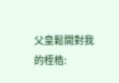父皇鬆開對我的桎梏: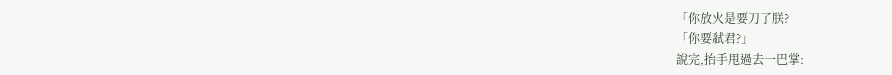「你放火是要刀了朕?
「你要弒君?」
說完,抬手甩過去一巴掌: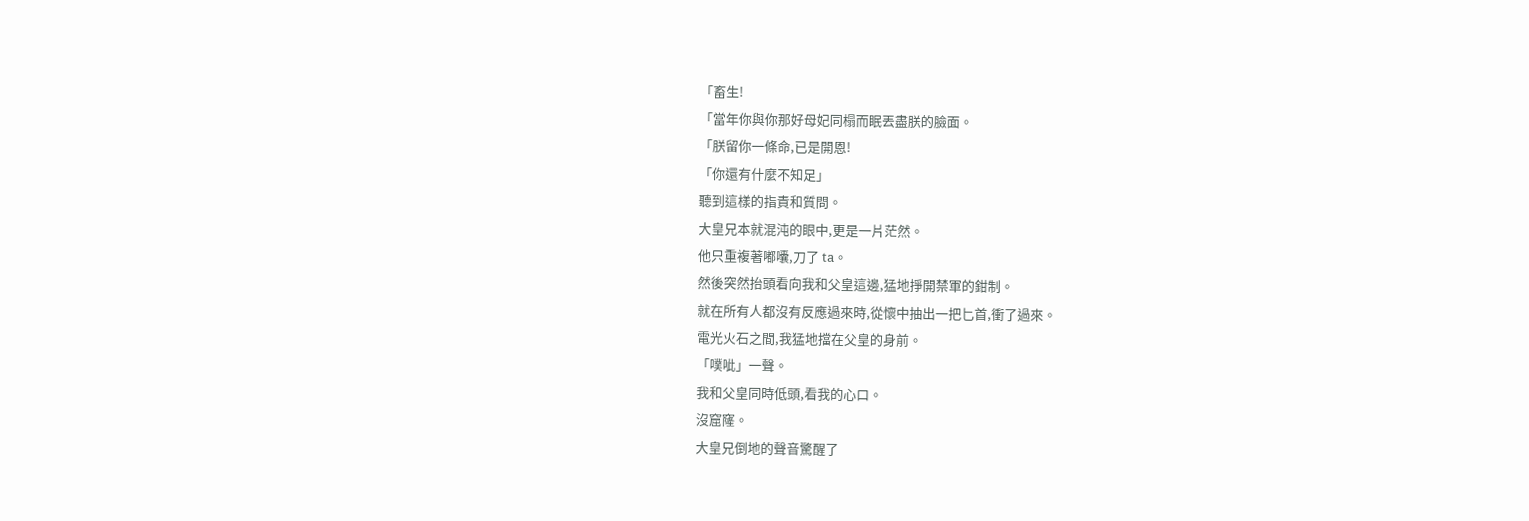「畜生!
「當年你與你那好母妃同榻而眠丟盡朕的臉面。
「朕留你一條命,已是開恩!
「你還有什麼不知足」
聽到這樣的指責和質問。
大皇兄本就混沌的眼中,更是一片茫然。
他只重複著嘟囔,刀了 ta。
然後突然抬頭看向我和父皇這邊,猛地掙開禁軍的鉗制。
就在所有人都沒有反應過來時,從懷中抽出一把匕首,衝了過來。
電光火石之間,我猛地擋在父皇的身前。
「噗呲」一聲。
我和父皇同時低頭,看我的心口。
沒窟窿。
大皇兄倒地的聲音驚醒了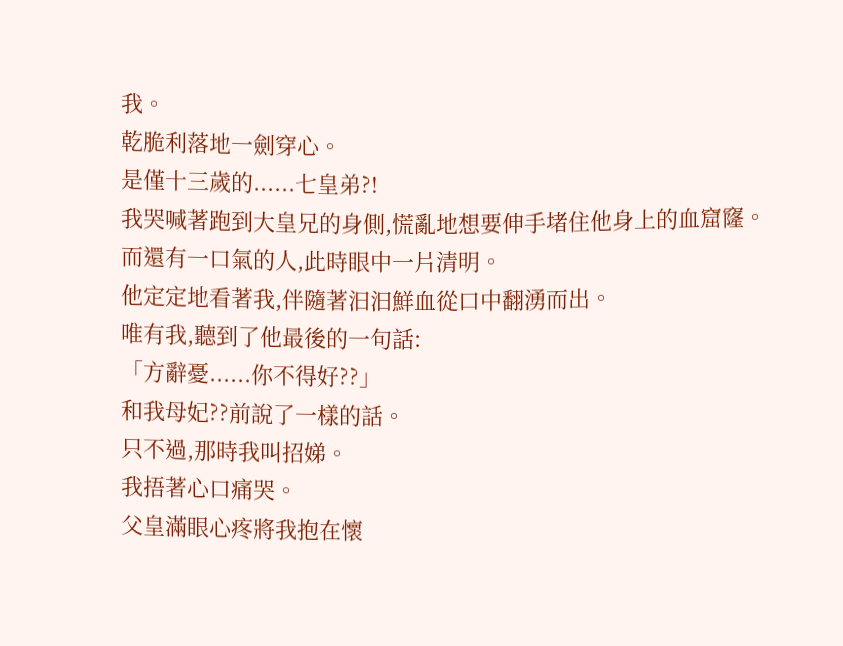我。
乾脆利落地一劍穿心。
是僅十三歲的......七皇弟?!
我哭喊著跑到大皇兄的身側,慌亂地想要伸手堵住他身上的血窟窿。
而還有一口氣的人,此時眼中一片清明。
他定定地看著我,伴隨著汩汩鮮血從口中翻湧而出。
唯有我,聽到了他最後的一句話:
「方辭憂......你不得好??」
和我母妃??前說了一樣的話。
只不過,那時我叫招娣。
我捂著心口痛哭。
父皇滿眼心疼將我抱在懷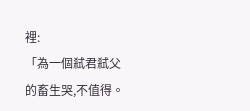裡:
「為一個弒君弒父的畜生哭,不值得。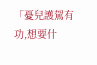「憂兒護駕有功,想要什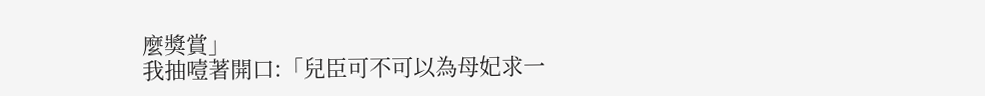麼獎賞」
我抽噎著開口:「兒臣可不可以為母妃求一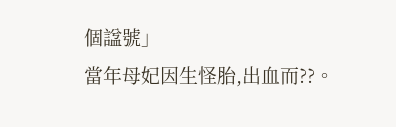個諡號」
當年母妃因生怪胎,出血而??。